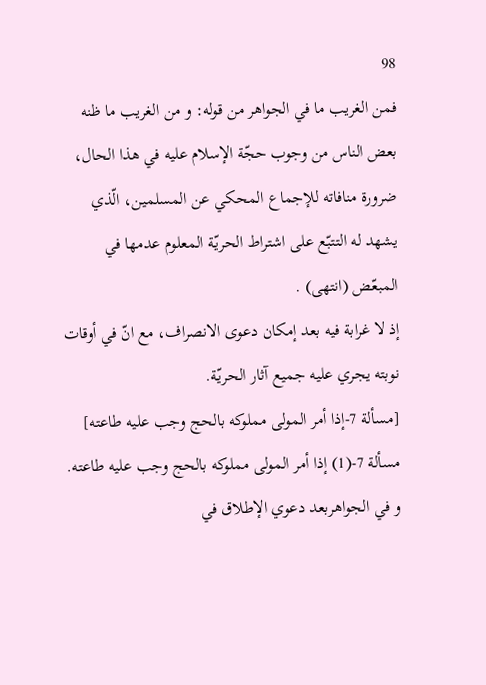98
فمن الغريب ما في الجواهر من قوله: و من الغريب ما ظنه بعض الناس من وجوب حجّة الإسلام عليه في هذا الحال، ضرورة منافاته للإجماع المحكي عن المسلمين، الّذي يشهد له التتبّع على اشتراط الحريّة المعلوم عدمها في المبعّض (انتهى) .
إذ لا غرابة فيه بعد إمكان دعوى الانصراف، مع انّ في أوقات نوبته يجري عليه جميع آثار الحريّة.
[مسألة 7-إذا أمر المولى مملوكه بالحج وجب عليه طاعته]
مسألة 7-(1) إذا أمر المولى مملوكه بالحج وجب عليه طاعته.
و في الجواهربعد دعوي الإطلاق في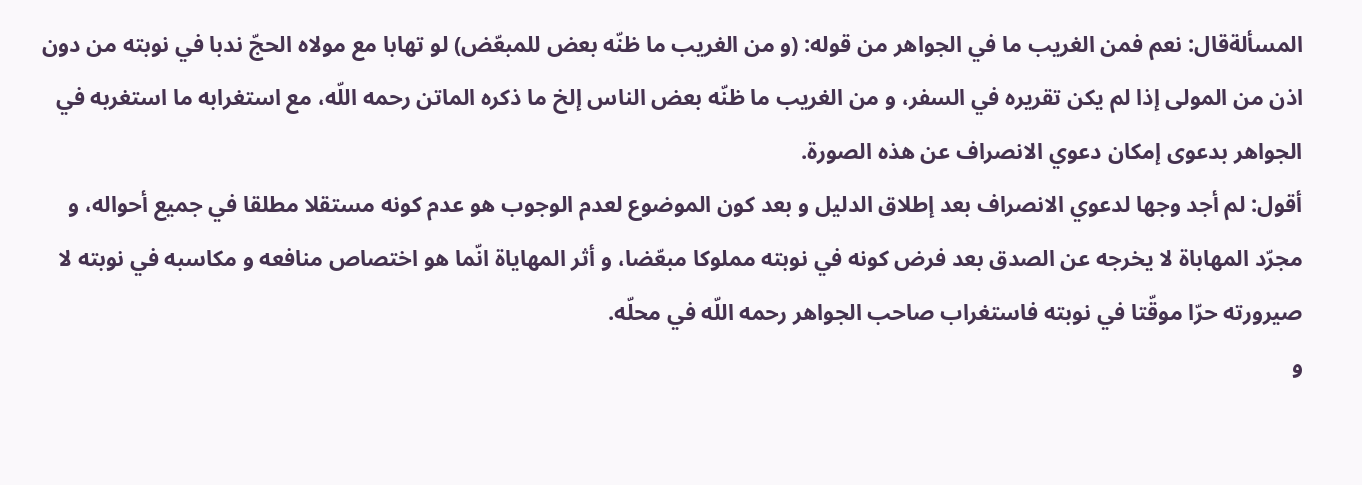المسألةقال: نعم فمن الغريب ما في الجواهر من قوله: (و من الغريب ما ظنّه بعض للمبعّض) لو تهابا مع مولاه الحجّ ندبا في نوبته من دون اذن من المولى إذا لم يكن تقريره في السفر، و من الغريب ما ظنّه بعض الناس إلخ ما ذكره الماتن رحمه اللّه، مع استغرابه ما استغربه في الجواهر بدعوى إمكان دعوي الانصراف عن هذه الصورة.
أقول: لم أجد وجها لدعوي الانصراف بعد إطلاق الدليل و بعد كون الموضوع لعدم الوجوب هو عدم كونه مستقلا مطلقا في جميع أحواله، و مجرّد المهاباة لا يخرجه عن الصدق بعد فرض كونه في نوبته مملوكا مبعّضا، و أثر المهاياة انّما هو اختصاص منافعه و مكاسبه في نوبته لا صيرورته حرّا موقّتا في نوبته فاستغراب صاحب الجواهر رحمه اللّه في محلّه.
و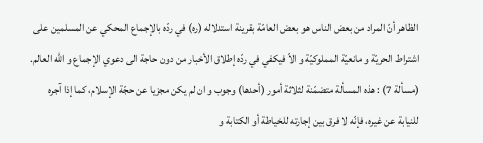الظاهر أنّ المراد من بعض الناس هو بعض العامّة بقرينة استدلاله (ره) في ردّه بالإجماع المحكي عن المسلمين على اشتراط الحريّة و مانعيّة المملوكيّة و الاّ فيكفي في ردّه إطلاق الأخبار من دون حاجة الى دعوي الإجماع و اللّه العالم.
(مسألة 7) : هذه المسألة متضمّنة لثلاثة أمور (أحدها) وجوب و ان لم يكن مجزيا عن حجّة الإسلام، كما إذا آجره للنيابة عن غيره، فإنّه لا فرق بين إجارته للخياطة أو الكتابة و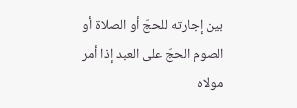بين إجارته للحجّ أو الصلاة أو الصوم الحجّ على العبد إذا أمر مولاه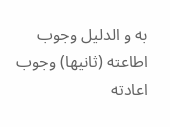به و الدليل وجوب اطاعته (ثانيها) وجوب اعادته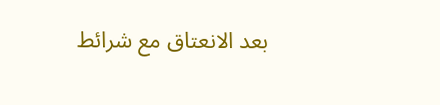بعد الانعتاق مع شرائط